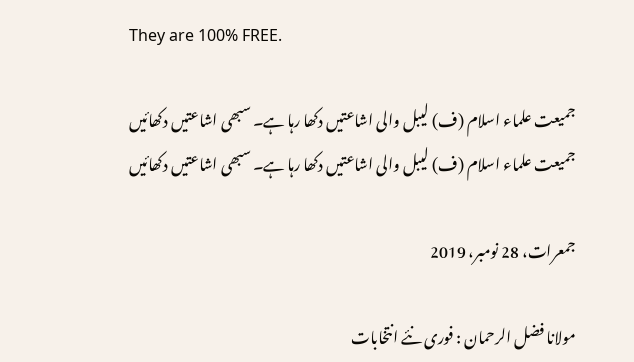They are 100% FREE.

جمیعت علماء اسلام (ف) لیبل والی اشاعتیں دکھا رہا ہے۔ سبھی اشاعتیں دکھائیں
جمیعت علماء اسلام (ف) لیبل والی اشاعتیں دکھا رہا ہے۔ سبھی اشاعتیں دکھائیں

جمعرات، 28 نومبر، 2019

مولانا فضل الرحمان : فوری نئے انتخابات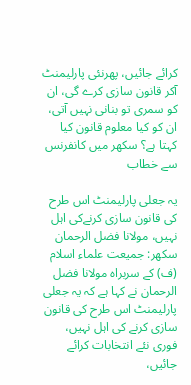کرائے جائیں، پھرنئی پارلیمنٹ آکر قانون سازی کرے گی، ان کو سمری تو بنانی نہیں آتی، ان کو کیا معلوم قانون کیا کہتا ہے؟ سکھر میں کانفرنس سے خطاب

یہ جعلی پارلیمنٹ اس طرح کی قانون سازی کرنےکی اہل نہیں، مولانا فضل الرحمان
سکھر: جمیعت علماء اسلام (ف) کے سربراہ مولانا فضل الرحمان نے کہا ہے کہ یہ جعلی پارلیمنٹ اس طرح کی قانون سازی کرنے کی اہل نہیں، فوری نئے انتخابات کرائے جائیں،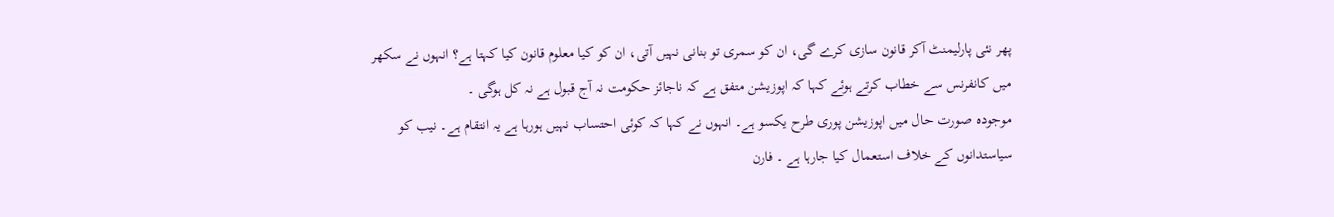پھر نئی پارلیمنٹ آکر قانون سازی کرے گی، ان کو سمری تو بنانی نہیں آتی، ان کو کیا معلوم قانون کیا کہتا ہے؟ انہوں نے سکھر میں کانفرنس سے خطاب کرتے ہوئے کہا کہ اپوزیشن متفق ہے کہ ناجائز حکومت نہ آج قبول ہے نہ کل ہوگی ۔
موجودہ صورت حال میں اپوزیشن پوری طرح یکسو ہے۔ انہوں نے کہا کہ کوئی احتساب نہیں ہورہا ہے یہ انتقام ہے۔ نیب کو سیاستدانوں کے خلاف استعمال کیا جارہا ہے ۔ فارن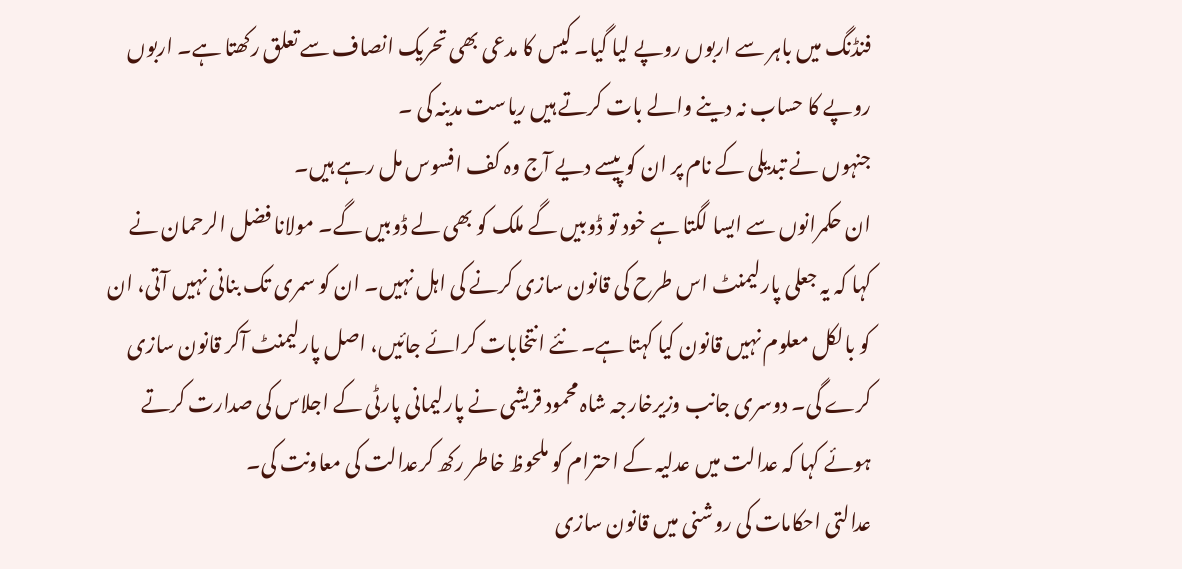فنڈنگ میں باہر سے اربوں روپے لیا گیا۔ کیس کا مدعی بھی تحریک انصاف سے تعلق رکھتا ہے۔ اربوں روپے کا حساب نہ دینے والے بات کرتے ہیں ریاست مدینہ کی ۔
جنہوں نے تبدیلی کے نام پر ان کو پیسے دیے آج وہ کف افسوس مل رہے ہیں۔
ان حکمرانوں سے ایسا لگتا ہے خود تو ڈوبیں گے ملک کو بھی لے ڈوبیں گے۔ مولانا فضل الرحمان نے کہا کہ یہ جعلی پارلیمنٹ اس طرح کی قانون سازی کرنے کی اہل نہیں۔ ان کو سمری تک بنانی نہیں آتی، ان کو بالکل معلوم نہیں قانون کیا کہتا ہے۔ نئے انتخابات کرائے جائیں، اصل پارلیمنٹ آکر قانون سازی کرے گی۔ دوسری جانب وزیرخارجہ شاہ محمود قریشی نے پارلیمانی پارٹی کے اجلاس کی صدارت کرتے ہوئے کہا کہ عدالت میں عدلیہ کے احترام کو ملحوظ خاطر رکھ کرعدالت کی معاونت کی۔
عدالتی احکامات کی روشنی میں قانون سازی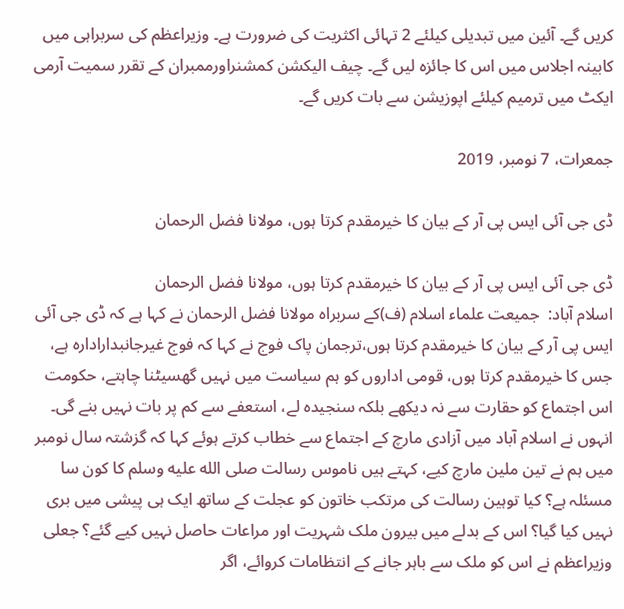کریں گے۔ آئین میں تبدیلی کیلئے 2 تہائی اکثریت کی ضرورت ہے۔ وزیراعظم کی سربراہی میں کابینہ اجلاس میں اس کا جائزہ لیں گے۔ چیف الیکشن کمشنراورممبران کے تقرر سمیت آرمی ایکٹ میں ترمیم کیلئے اپوزیشن سے بات کریں گے۔

جمعرات، 7 نومبر، 2019

ڈی جی آئی ایس پی آر کے بیان کا خیرمقدم کرتا ہوں، مولانا فضل الرحمان

ڈی جی آئی ایس پی آر کے بیان کا خیرمقدم کرتا ہوں، مولانا فضل الرحمان
اسلام آباد:  جمیعت علماء اسلام (ف)کے سربراہ مولانا فضل الرحمان نے کہا ہے کہ ڈی جی آئی ایس پی آر کے بیان کا خیرمقدم کرتا ہوں،ترجمان پاک فوج نے کہا کہ فوج غیرجانبدارادارہ ہے، جس کا خیرمقدم کرتا ہوں، قومی اداروں کو ہم سیاست میں نہیں گھسیٹنا چاہتے، حکومت اس اجتماع کو حقارت سے نہ دیکھے بلکہ سنجیدہ لے، استعفے سے کم پر بات نہیں بنے گی۔
انہوں نے اسلام آباد میں آزادی مارچ کے اجتماع سے خطاب کرتے ہوئے کہا کہ گزشتہ سال نومبر میں ہم نے تین ملین مارچ کیے، کہتے ہیں ناموس رسالت صلى الله عليه وسلم کا کون سا مسئلہ ہے؟ کیا توہین رسالت کی مرتکب خاتون کو عجلت کے ساتھ ایک ہی پیشی میں بری نہیں کیا گیا؟ اس کے بدلے میں بیرون ملک شہریت اور مراعات حاصل نہیں کیے گئے؟ جعلی وزیراعظم نے اس کو ملک سے باہر جانے کے انتظامات کروائے، اگر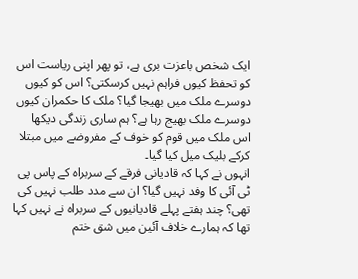ایک شخص باعزت بری ہے، تو پھر اپنی ریاست اس کو تحفظ کیوں فراہم نہیں کرسکتی؟ اس کو کیوں دوسرے ملک میں بھیجا گیا؟ ملک کا حکمران کیوں دوسرے ملک بھیج رہا ہے؟ ہم ساری زندگی دیکھا اس ملک میں قوم کو خوف کے مفروضے میں مبتلا کرکے بلیک میل کیا گیا۔
انہوں نے کہا کہ قادیانی فرقے کے سربراہ کے پاس پی ٹی آئی کا وفد نہیں گیا؟ ان سے مدد طلب نہیں کی تھی؟ چند ہفتے پہلے قادیانیوں کے سربراہ نے نہیں کہا تھا کہ ہمارے خلاف آئین میں شق ختم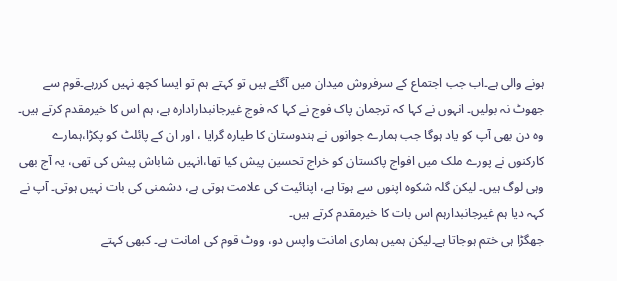ہونے والی ہے۔اب جب اجتماع کے سرفروش میدان میں آگئے ہیں تو کہتے ہم تو ایسا کچھ نہیں کررہے۔قوم سے جھوٹ نہ بولیں۔ انہوں نے کہا کہ ترجمان پاک فوج نے کہا کہ فوج غیرجانبدارادارہ ہے، ہم اس کا خیرمقدم کرتے ہیں۔
وہ دن بھی آپ کو یاد ہوگا جب ہمارے جوانوں نے ہندوستان کا طیارہ گرایا ، اور ان کے پائلٹ کو پکڑا،ہمارے کارکنوں نے پورے ملک میں افواج پاکستان کو خراج تحسین پیش کیا تھا،انہیں شاباش پیش کی تھی، یہ آج بھی وہی لوگ ہیں۔ لیکن گلہ شکوہ اپنوں سے ہوتا ہے، اپنائیت کی علامت ہوتی ہے، دشمنی کی بات نہیں ہوتی۔ آپ نے کہہ دیا ہم غیرجانبدارہم اس بات کا خیرمقدم کرتے ہیں۔
جھگڑا ہی ختم ہوجاتا ہے۔لیکن ہمیں ہماری امانت واپس دو، ووٹ قوم کی امانت ہے۔ کبھی کہتے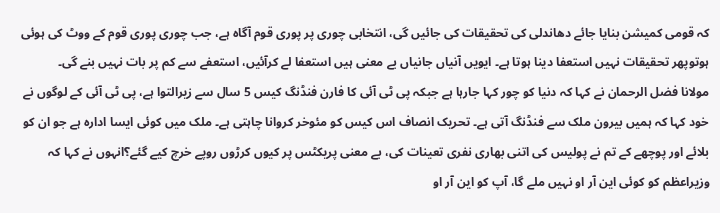کہ قومی کمیشن بنایا جائے دھاندلی کی تحقیقات کی جائیں گی، انتخابی چوری پر پوری قوم آگاہ ہے، جب چوری پوری قوم کے ووٹ کی ہوئی ہوتوپھر تحقیقات نہیں استعفا دینا ہوتا ہے۔ ایویں آنیاں جانیاں بے معنی ہیں استعفا لے کرآئیں، استعفے سے کم پر بات نہیں بنے گی۔
مولانا فضل الرحمان نے کہا کہ دنیا کو چور کہا جارہا ہے جبکہ پی ٹی آئی کا فارن فنڈنگ کیس 5 سال سے زیرالتوا ہے، پی ٹی آئی کے لوگوں نے خود کہا کہ ہمیں بیرون ملک سے فنڈنگ آتی ہے۔ تحریک انصاف اس کیس کو مئوخر کروانا چاہتی ہے۔ ملک میں کوئی ایسا ادارہ ہے جو ان کو بلائے اور پوچھے کے تم نے پولیس کی اتنی بھاری نفری تعینات کی، بے معنی پریکٹس پر کیوں کرڑوں روپے خرچ کیے گئے؟انہوں نے کہا کہ وزیراعظم کو کوئی این آر او نہیں ملے گا، آپ کو این آر او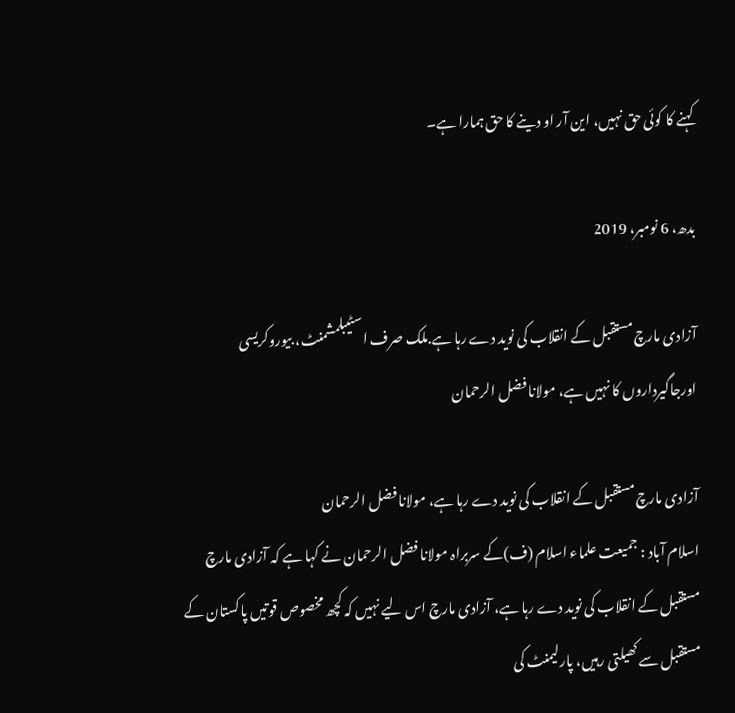کہنے کا کوئی حق نہیں، این آر او دینے کا حق ہمارا ہے۔

بدھ، 6 نومبر، 2019

آزادی مارچ مستقبل کے انقلاب کی نوید دے رہا ہے.ملک صرف اسٹیبلمشمنٹ، بیوروکریسی اورجاگیرداروں کا نہیں ہے، مولانا فضل الرحمان

آزادی مارچ مستقبل کے انقلاب کی نوید دے رہا ہے، مولانا فضل الرحمان
اسلام آباد : جمیعت علماء اسلام (ف)کے سربراہ مولانا فضل الرحمان نے کہا ہے کہ آزادی مارچ مستقبل کے انقلاب کی نوید دے رہا ہے، آزادی مارچ اس لیے نہیں کہ کچھ مخصوص قوتیں پاکستان کے مستقبل سے کھیلتی رہیں، پارلیمنٹ کی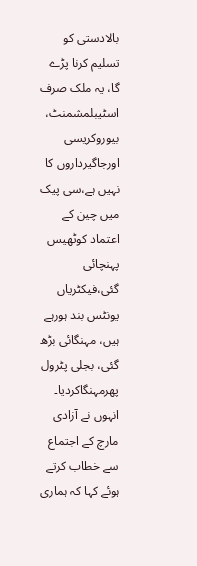بالادستی کو تسلیم کرنا پڑے گا، یہ ملک صرف اسٹیبلمشمنٹ، بیوروکریسی اورجاگیرداروں کا نہیں ہے،سی پیک میں چین کے اعتماد کوٹھیس پہنچائی گئی،فیکٹریاں یونٹس بند ہورہے ہیں، مہنگائی بڑھ گئی، بجلی پٹرول پھرمہنگاکردیا۔
انہوں نے آزادی مارچ کے اجتماع سے خطاب کرتے ہوئے کہا کہ ہماری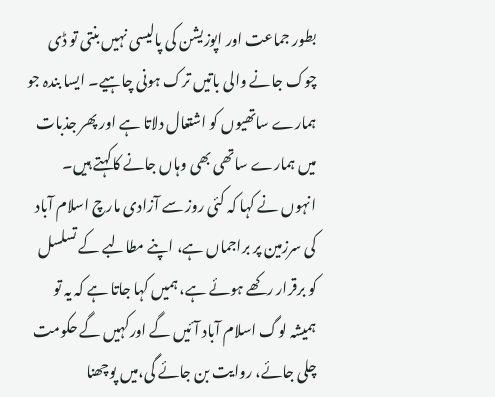بطور جماعت اور اپوزیشن کی پالیسی نہیں بنتی تو ڈی چوک جانے والی باتیں ترک ہونی چاہیے۔ ایسا بندہ جو ہمارے ساتھیوں کو اشتعال دلاتا ہے اور پھر جذبات میں ہمارے ساتھی بھی وہاں جانے کاکہتے ہیں۔
انہوں نے کہا کہ کئی روز سے آزادی مارچ اسلام آباد کی سرزمین پر براجماں ہے، اپنے مطالبے کے تسلسل کو برقرار رکھے ہوئے ہے، ہمیں کہا جاتا ہے کہ یہ تو ہمیشہ لوگ اسلام آباد آئیں گے اورکہیں گے حکومت چلی جائے، روایت بن جائے گی،میں پوچھنا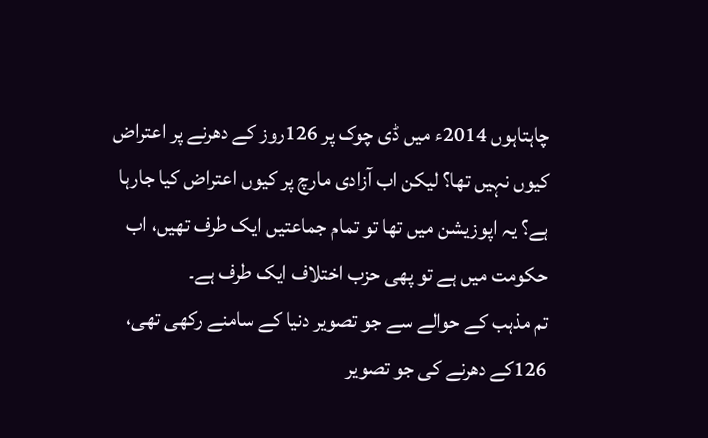چاہتاہوں 2014ء میں ڈی چوک پر 126روز کے دھرنے پر اعتراض کیوں نہیں تھا؟ لیکن اب آزادی مارچ پر کیوں اعتراض کیا جارہا ہے؟ یہ اپوزیشن میں تھا تو تمام جماعتیں ایک طرف تھیں، اب حکومت میں ہے تو پھی حزب اختلاف ایک طرف ہے۔
تم مذہب کے حوالے سے جو تصویر دنیا کے سامنے رکھی تھی، 126کے دھرنے کی جو تصویر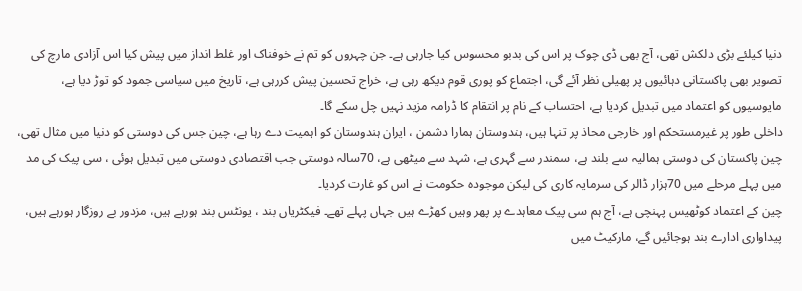دنیا کیلئے بڑی دلکش تھی، آج بھی ڈی چوک پر اس کی بدبو محسوس کیا جارہی ہے۔ جن چہروں کو تم نے خوفناک اور غلط انداز میں پیش کیا اس آزادی مارچ کی تصویر بھی پاکستانی دہائیوں پر پھیلی نظر آئے گی، اجتماع کو پوری قوم دیکھ رہی ہے، خراج تحسین پیش کررہی ہے، تاریخ میں سیاسی جمود کو توڑ دیا ہے، مایوسیوں کو اعتماد میں تبدیل کردیا ہے، احتساب کے نام پر انتقام کا ڈرامہ مزید نہیں چل سکے گا۔
داخلی طور پر غیرمستحکم اور خارجی محاذ پر تنہا ہیں، ہندوستان ہمارا دشمن ، ایران ہندوستان کو اہمیت دے رہا ہے، چین جس کی دوستی کو دنیا میں مثال تھی، چین پاکستان کی دوستی ہمالیہ سے بلند ہے، سمندر سے گہری ہے، شہد سے میٹھی ہے، 70سالہ دوستی جب اقتصادی دوستی میں تبدیل ہوئی ، سی پیک کی مد میں پہلے مرحلے میں 70ہزار ڈالر کی سرمایہ کاری کی لیکن موجودہ حکومت نے اس کو غارت کردیا۔
چین کے اعتماد کوٹھیس پہنچی ہے، آج ہم سی پیک معاہدے پر پھر وہیں کھڑے ہیں جہاں پہلے تھے۔ فیکٹریاں بند ، یونٹس بند ہورہے ہیں، مزدور بے روزگار ہورہے ہیں، پیداواری ادارے بند ہوجائیں گے، مارکیٹ میں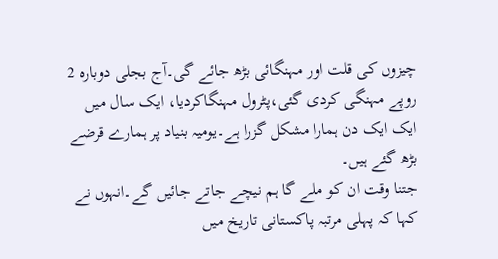چیزوں کی قلت اور مہنگائی بڑھ جائے گی۔آج بجلی دوبارہ 2 روپے مہنگی کردی گئی،پٹرول مہنگاکردیا، ایک سال میں ایک ایک دن ہمارا مشکل گزرا ہے۔یومیہ بنیاد پر ہمارے قرضے بڑھ گئے ہیں۔
جتنا وقت ان کو ملے گا ہم نیچے جاتے جائیں گے۔انہوں نے کہا کہ پہلی مرتبہ پاکستانی تاریخ میں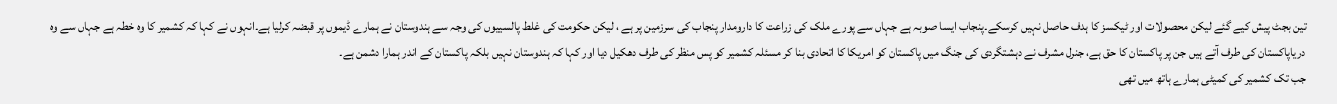تین بجٹ پیش کیے گئے لیکن محصولات اور ٹیکسز کا ہدف حاصل نہیں کرسکے۔پنجاب ایسا صوبہ ہے جہاں سے پورے ملک کی زراعت کا دارومدار پنجاب کی سرزمین پر ہے ، لیکن حکومت کی غلط پالسییوں کی وجہ سے ہندوستان نے ہمارے ڈیموں پر قبضہ کرلیا ہے۔انہوں نے کہا کہ کشمیر کا وہ خطہ ہے جہاں سے وہ دریاپاکستان کی طرف آتے ہیں جن پر پاکستان کا حق ہے، جنرل مشرف نے دہشتگردی کی جنگ میں پاکستان کو امریکا کا اتحادی بنا کر مسئلہ کشمیر کو پس منظر کی طرف دھکیل دیا اور کہا کہ ہندوستان نہیں بلکہ پاکستان کے اندر ہمارا دشمن ہے۔
جب تک کشمیر کی کمیٹی ہمارے ہاتھ میں تھی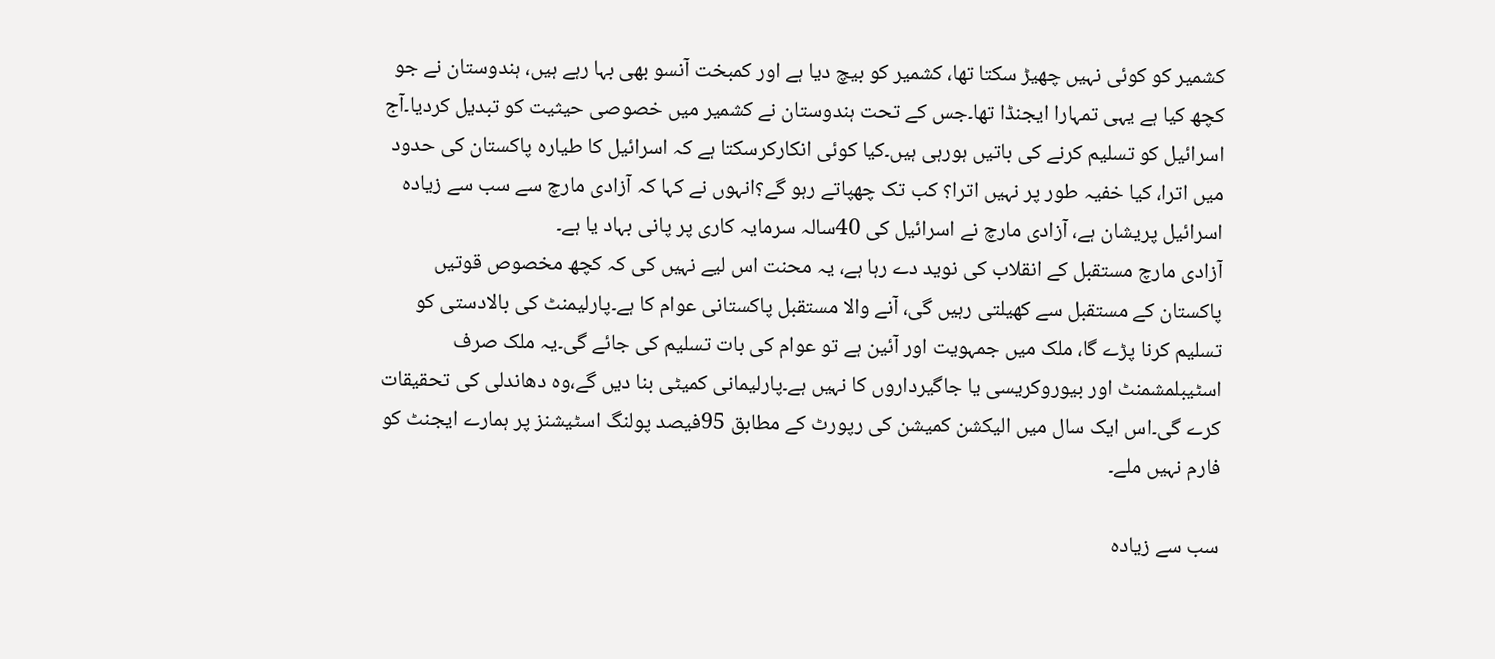کشمیر کو کوئی نہیں چھیڑ سکتا تھا، کشمیر کو بیچ دیا ہے اور کمبخت آنسو بھی بہا رہے ہیں، ہندوستان نے جو کچھ کیا ہے یہی تمہارا ایجنڈا تھا۔جس کے تحت ہندوستان نے کشمیر میں خصوصی حیثیت کو تبدیل کردیا۔آج اسرائیل کو تسلیم کرنے کی باتیں ہورہی ہیں۔کیا کوئی انکارکرسکتا ہے کہ اسرائیل کا طیارہ پاکستان کی حدود میں اترا، کیا خفیہ طور پر نہیں اترا؟ کب تک چھپاتے رہو گے؟انہوں نے کہا کہ آزادی مارچ سے سب سے زیادہ اسرائیل پریشان ہے، آزادی مارچ نے اسرائیل کی 40سالہ سرمایہ کاری پر پانی بہاد یا ہے۔
آزادی مارچ مستقبل کے انقلاب کی نوید دے رہا ہے، یہ محنت اس لیے نہیں کی کہ کچھ مخصوص قوتیں پاکستان کے مستقبل سے کھیلتی رہیں گی، آنے والا مستقبل پاکستانی عوام کا ہے۔پارلیمنٹ کی بالادستی کو تسلیم کرنا پڑے گا، ملک میں جمہویت اور آئین ہے تو عوام کی بات تسلیم کی جائے گی۔یہ ملک صرف اسٹیبلمشمنٹ اور بیوروکریسی یا جاگیرداروں کا نہیں ہے۔پارلیمانی کمیٹی بنا دیں گے،وہ دھاندلی کی تحقیقات کرے گی۔اس ایک سال میں الیکشن کمیشن کی رپورٹ کے مطابق 95فیصد پولنگ اسٹیشنز پر ہمارے ایجنٹ کو فارم نہیں ملے۔

سب سے زیادہ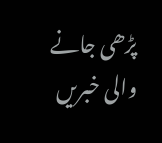پڑھی جانے والی خبریں